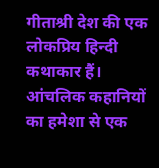गीताश्री देश की एक लोकप्रिय हिन्दी कथाकार हैं। आंचलिक कहानियों का हमेशा से एक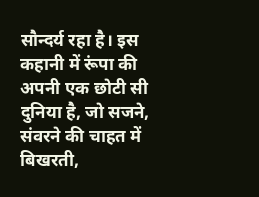सौन्दर्य रहा है। इस कहानी में रूंपा की अपनी एक छोटी सी दुनिया है, जो सजने, संवरने की चाहत में बिखरती,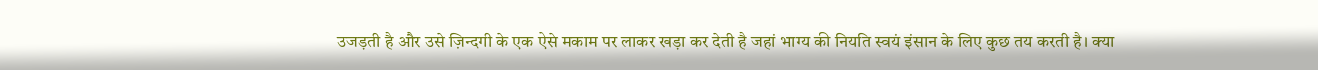उजड़ती है और उसे ज़िन्दगी के एक ऐसे मकाम पर लाकर खड़ा कर देती है जहां भाग्य की नियति स्वयं इंसान के लिए कुछ तय करती है। क्या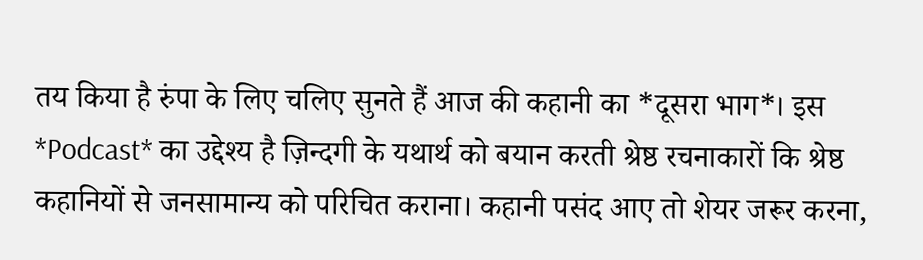तय किया है रुंपा के लिए चलिए सुनते हैं आज की कहानी का *दूसरा भाग*। इस *Podcast* का उद्देश्य है ज़िन्दगी के यथार्थ को बयान करती श्रेष्ठ रचनाकारों कि श्रेष्ठ कहानियों से जनसामान्य को परिचित कराना। कहानी पसंद आए तो शेयर जरूर करना,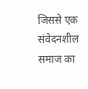जिससे एक संवेदनशील समाज का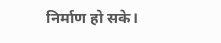निर्माण हो सके।